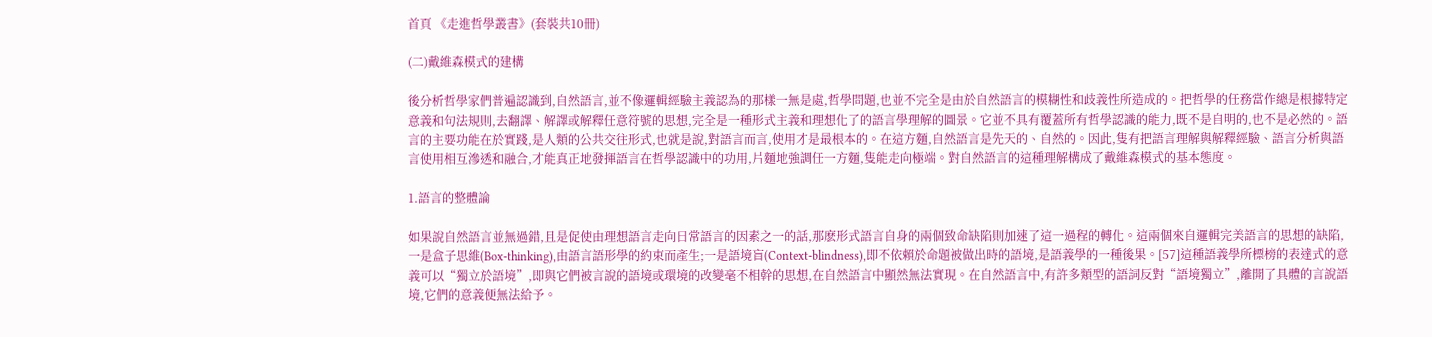首頁 《走進哲學叢書》(套裝共10冊)

(二)戴維森模式的建構

後分析哲學家們普遍認識到,自然語言,並不像邏輯經驗主義認為的那樣一無是處,哲學問題,也並不完全是由於自然語言的模糊性和歧義性所造成的。把哲學的任務當作總是根據特定意義和句法規則,去翻譯、解譯或解釋任意符號的思想,完全是一種形式主義和理想化了的語言學理解的圖景。它並不具有覆蓋所有哲學認識的能力,既不是自明的,也不是必然的。語言的主要功能在於實踐,是人類的公共交往形式,也就是說,對語言而言,使用才是最根本的。在這方麵,自然語言是先天的、自然的。因此,隻有把語言理解與解釋經驗、語言分析與語言使用相互滲透和融合,才能真正地發揮語言在哲學認識中的功用,片麵地強調任一方麵,隻能走向極端。對自然語言的這種理解構成了戴維森模式的基本態度。

1.語言的整體論

如果說自然語言並無過錯,且是促使由理想語言走向日常語言的因素之一的話,那麽形式語言自身的兩個致命缺陷則加速了這一過程的轉化。這兩個來自邏輯完美語言的思想的缺陷,一是盒子思維(Box-thinking),由語言語形學的約束而產生;一是語境盲(Context-blindness),即不依賴於命題被做出時的語境,是語義學的一種後果。[57]這種語義學所標榜的表達式的意義可以“獨立於語境”,即與它們被言說的語境或環境的改變毫不相幹的思想,在自然語言中顯然無法實現。在自然語言中,有許多類型的語詞反對“語境獨立”,離開了具體的言說語境,它們的意義便無法給予。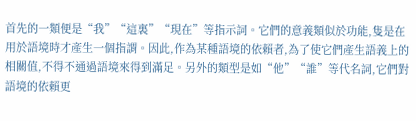首先的一類便是“我”“這裏”“現在”等指示詞。它們的意義類似於功能,隻是在用於語境時才產生一個指謂。因此,作為某種語境的依賴者,為了使它們產生語義上的相關值,不得不通過語境來得到滿足。另外的類型是如“他”“誰”等代名詞,它們對語境的依賴更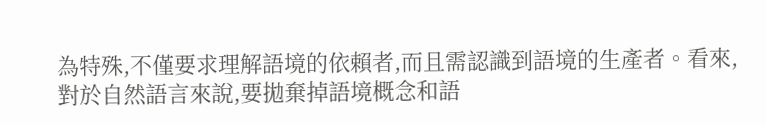為特殊,不僅要求理解語境的依賴者,而且需認識到語境的生產者。看來,對於自然語言來說,要拋棄掉語境概念和語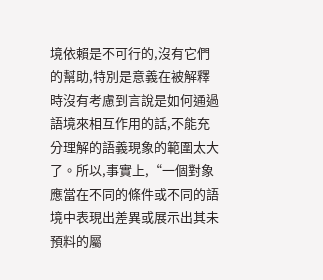境依賴是不可行的,沒有它們的幫助,特別是意義在被解釋時沒有考慮到言說是如何通過語境來相互作用的話,不能充分理解的語義現象的範圍太大了。所以,事實上,“一個對象應當在不同的條件或不同的語境中表現出差異或展示出其未預料的屬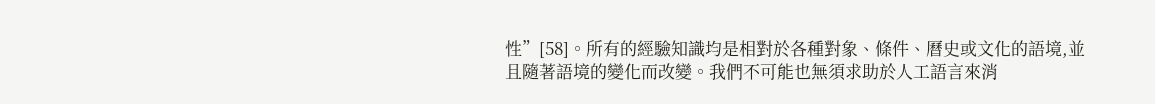性”[58]。所有的經驗知識均是相對於各種對象、條件、曆史或文化的語境,並且隨著語境的變化而改變。我們不可能也無須求助於人工語言來消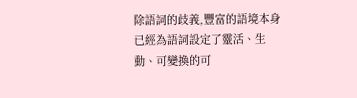除語詞的歧義,豐富的語境本身已經為語詞設定了靈活、生動、可變換的可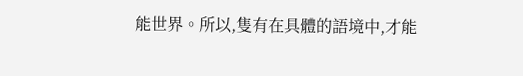能世界。所以,隻有在具體的語境中,才能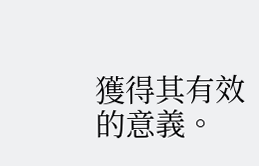獲得其有效的意義。